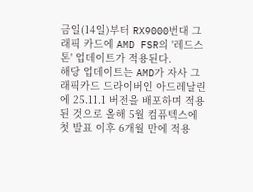금일(14일)부터 RX9000번대 그래픽 카드에 AMD FSR의 '레드스톤' 업데이트가 적용된다.
해당 업데이트는 AMD가 자사 그래픽카드 드라이버인 아드레날린에 25.11.1 버전을 배포하며 적용된 것으로 올해 5월 컴퓨텍스에 첫 발표 이후 6개월 만에 적용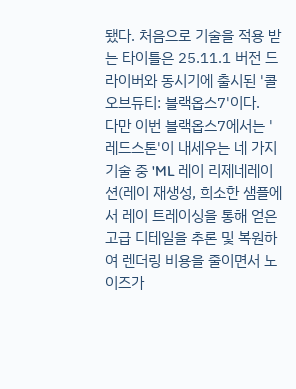됐다. 처음으로 기술을 적용 받는 타이틀은 25.11.1 버전 드라이버와 동시기에 출시된 '콜오브듀티: 블랙옵스7'이다.
다만 이번 블랙옵스7에서는 '레드스톤'이 내세우는 네 가지 기술 중 'ML 레이 리제네레이션(레이 재생성, 희소한 샘플에서 레이 트레이싱을 통해 얻은 고급 디테일을 추론 및 복원하여 렌더링 비용을 줄이면서 노이즈가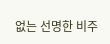없는 선명한 비주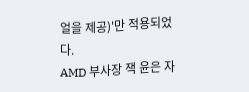얼을 제공)'만 적용되었다.
AMD 부사장 잭 윤은 자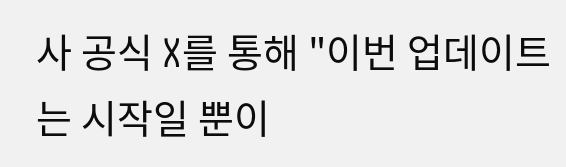사 공식 X를 통해 "이번 업데이트는 시작일 뿐이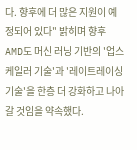다. 향후에 더 많은 지원이 예정되어 있다" 밝히며 향후 AMD도 머신 러닝 기반의 '업스케일러 기술'과 '레이트레이싱 기술'을 한층 더 강화하고 나아갈 것임을 약속했다.